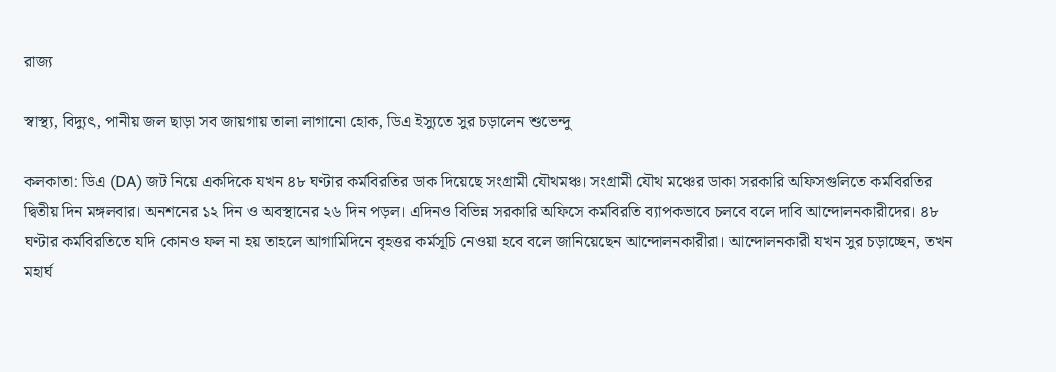রাজ্য

স্বাস্থ্য, বিদ্যুৎ, পানীয় জল ছাড়া সব জায়গায় তালা লাগানো হোক, ডিএ ইস্যুতে সুর চড়ালেন শুভেন্দু

কলকাতা: ডিএ (DA) জট নিয়ে একদিকে যখন ৪৮ ঘণ্টার কর্মবিরতির ডাক দিয়েছে সংগ্রামী যৌথমঞ্চ। সংগ্রামী যৌথ মঞ্চের ডাকা সরকারি অফিসগুলিতে কর্মবিরতির দ্বিতীয় দিন মঙ্গলবার। অনশনের ১২ দিন ও অবস্থানের ২৬ দিন পড়ল। এদিনও বিভিন্ন সরকারি অফিসে কর্মবিরতি ব্যাপকভাবে চলবে বলে দাবি আন্দোলনকারীদের। ৪৮ ঘণ্টার কর্মবিরতিতে যদি কোনও ফল না হয় তাহলে আগামিদিনে বৃহত্তর কর্মসূচি নেওয়া হবে বলে জানিয়েছেন আন্দোলনকারীরা। আন্দোলনকারী যখন সুর চড়াচ্ছেন, তখন মহার্ঘ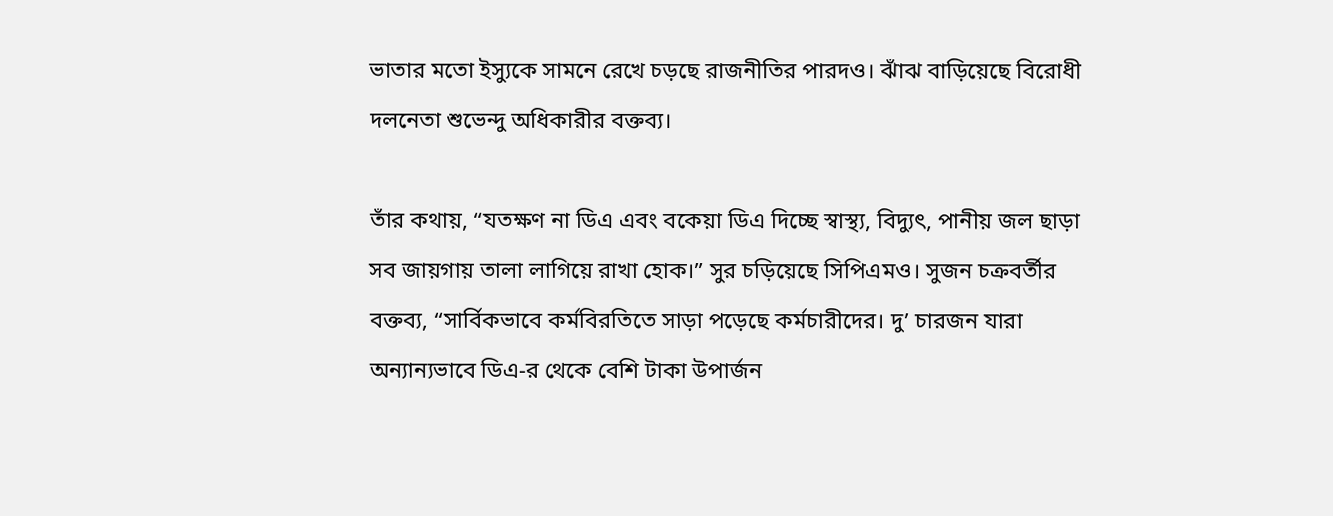ভাতার মতো ইস্যুকে সামনে রেখে চড়ছে রাজনীতির পারদও। ঝাঁঝ বাড়িয়েছে বিরোধী দলনেতা শুভেন্দু অধিকারীর বক্তব্য।

তাঁর কথায়, “যতক্ষণ না ডিএ এবং বকেয়া ডিএ দিচ্ছে স্বাস্থ্য, বিদ্যুৎ, পানীয় জল ছাড়া সব জায়গায় তালা লাগিয়ে রাখা হোক।” সুর চড়িয়েছে সিপিএমও। সুজন চক্রবর্তীর বক্তব্য, “সার্বিকভাবে কর্মবিরতিতে সাড়া পড়েছে কর্মচারীদের। দু’ চারজন যারা অন্যান্যভাবে ডিএ-র থেকে বেশি টাকা উপার্জন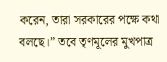করেন, তারা সরকারের পক্ষে কথা বলছে।” তবে তৃণমূলের মুখপাত্র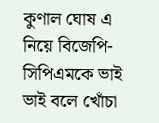কুণাল ঘোষ এ নিয়ে বিজেপি-সিপিএমকে ভাই ভাই বলে খোঁচা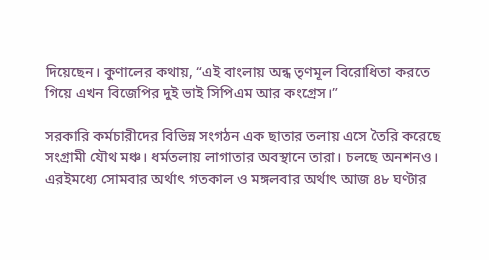দিয়েছেন। কুণালের কথায়, “এই বাংলায় অন্ধ তৃণমূল বিরোধিতা করতে গিয়ে এখন বিজেপির দুই ভাই সিপিএম আর কংগ্রেস।”

সরকারি কর্মচারীদের বিভিন্ন সংগঠন এক ছাতার তলায় এসে তৈরি করেছে সংগ্রামী যৌথ মঞ্চ। ধর্মতলায় লাগাতার অবস্থানে তারা। চলছে অনশনও। এরইমধ্যে সোমবার অর্থাৎ গতকাল ও মঙ্গলবার অর্থাৎ আজ ৪৮ ঘণ্টার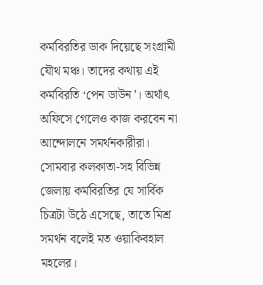কর্মবিরতির ডাক দিয়েছে সংগ্রামী যৌথ মঞ্চ। তাদের কথায় এই কর্মবিরতি ‘পেন ডাউন’। অর্থাৎ অফিসে গেলেও কাজ করবেন না আন্দোলনে সমর্থনকারীরা। সোমবার কলকাতা-সহ বিভিন্ন জেলায় কর্মবিরতির যে সার্বিক চিত্রটা উঠে এসেছে, তাতে মিশ্র সমর্থন বলেই মত ওয়াকিবহাল মহলের।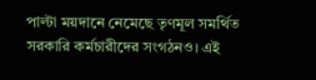পাল্টা ময়দানে নেমেছে তৃণমূল সমর্থিত সরকারি কর্মচারীদের সংগঠনও। এই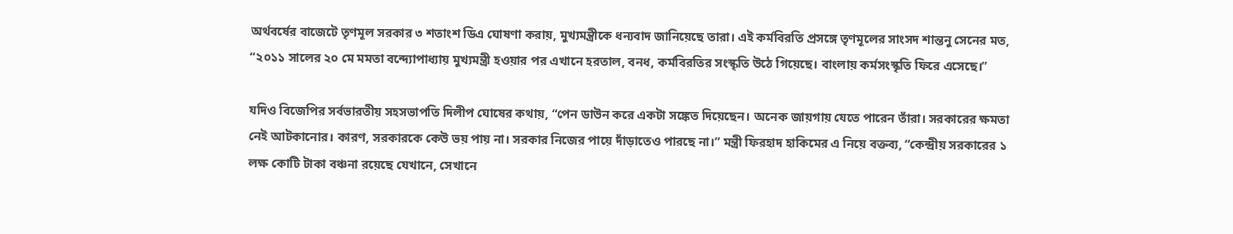অর্থবর্ষের বাজেটে তৃণমূল সরকার ৩ শতাংশ ডিএ ঘোষণা করায়, মুখ্যমন্ত্রীকে ধন্যবাদ জানিয়েছে তারা। এই কর্মবিরতি প্রসঙ্গে তৃণমূলের সাংসদ শান্তনু সেনের মত, “২০১১ সালের ২০ মে মমতা বন্দ্যোপাধ্যায় মুখ্যমন্ত্রী হওয়ার পর এখানে হরতাল, বনধ, কর্মবিরতির সংস্কৃতি উঠে গিয়েছে। বাংলায় কর্মসংস্কৃতি ফিরে এসেছে।”

যদিও বিজেপির সর্বভারতীয় সহসভাপতি দিলীপ ঘোষের কথায়, “পেন ডাউন করে একটা সঙ্কেত দিয়েছেন। অনেক জায়গায় যেতে পারেন তাঁরা। সরকারের ক্ষমতা নেই আটকানোর। কারণ, সরকারকে কেউ ভয় পায় না। সরকার নিজের পায়ে দাঁড়াতেও পারছে না।” মন্ত্রী ফিরহাদ হাকিমের এ নিয়ে বক্তব্য, “কেন্দ্রীয় সরকারের ১ লক্ষ কোটি টাকা বঞ্চনা রয়েছে যেখানে, সেখানে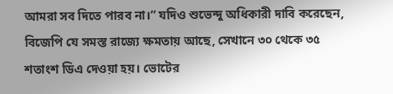আমরা সব দিতে পারব না।” যদিও শুভেন্দু অধিকারী দাবি করেছেন, বিজেপি যে সমস্ত রাজ্যে ক্ষমতায় আছে, সেখানে ৩০ থেকে ৩৫ শতাংশ ডিএ দেওয়া হয়। ভোটের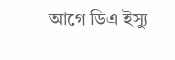আগে ডিএ ইস্যু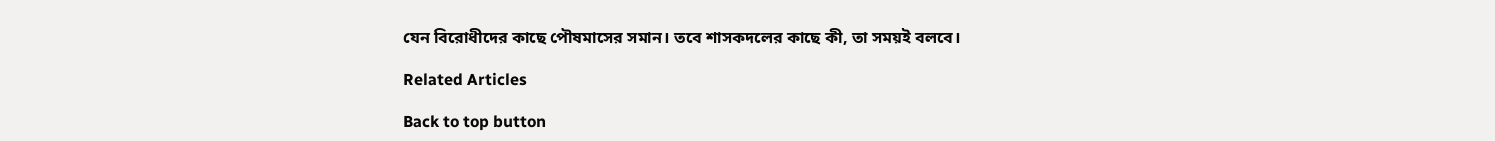যেন বিরোধীদের কাছে পৌষমাসের সমান। তবে শাসকদলের কাছে কী, তা সময়ই বলবে।

Related Articles

Back to top button